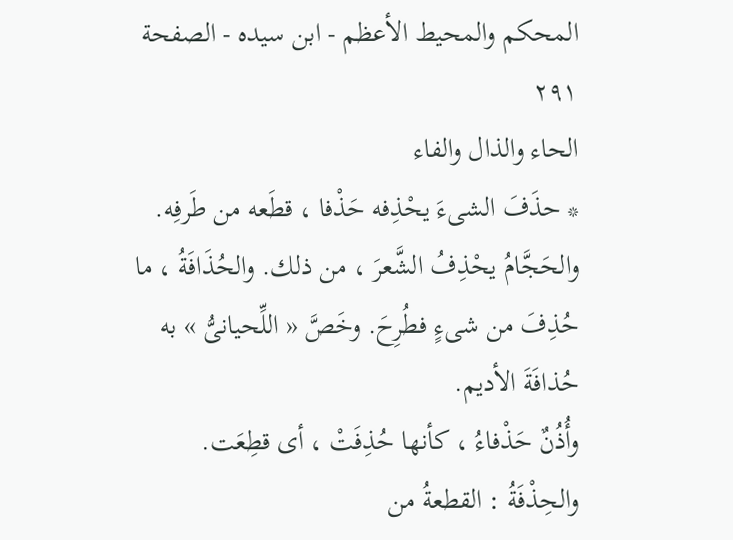المحكم والمحيط الأعظم - ابن سيده - الصفحة ٢٩١
الحاء والذال والفاء
* حذَفَ الشىءَ يحْذِفه حَذْفا ، قطَعه من طَرفِه. والحَجَّامُ يحْذِفُ الشَّعرَ ، من ذلك. والحُذَافَةُ ، ما حُذِفَ من شىءٍ فطُرِحَ. وخَصَّ « اللِّحيانىُّ » به حُذافَةَ الأديم.
وأُذُنٌ حَذْفاءُ ، كأنها حُذِفَتْ ، أى قطِعَت.
والحِذْفَةُ : القطعةُ من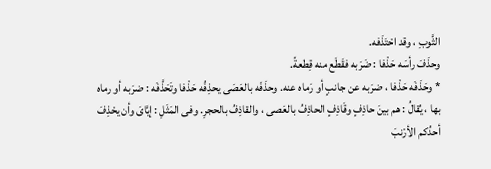الثَّوبِ ، وقد احْتَذَفه.
وحذَفَ رأسَه حَذْفا : ضَرَبه فقَطَع منه قِطعةً.
* وحَذَفَه حَذْفا ، ضرَبه عن جانبٍ أو رَماه عنه. وحذَفَه بالعَصَى يحذِفُه حَذْفا وتَحَذَّفَه : ضرَبه أو رماه بها ، يُقالُ : هم بينَ حاذِفٍ وقَاذِفٍ الحاذِفُ بالعَصى ، والقاذِفُ بالحجرِ. وفى المَثَلِ : إيَّاىَ وأن يحْذِفَ أحدُكم الأرْنبَ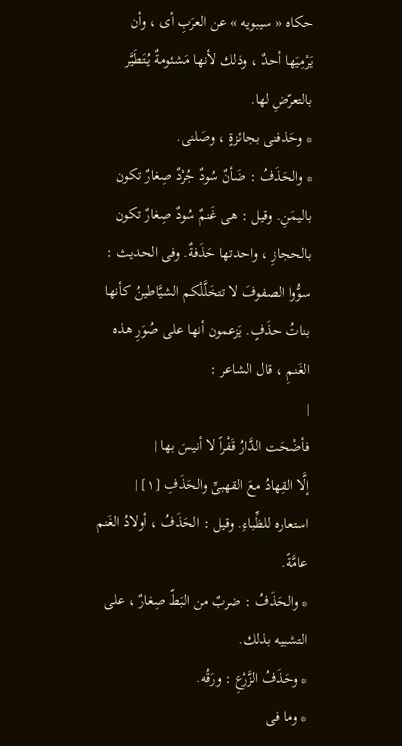حكاه « سيبويه » عن العرَبِ أى ، وأن يَرْمِيَها أحدٌ ، وذلك لأنها مَشئومةٌ يُتَطَيَّر بالتعرّضِ لها.
* وحَذفنى بجائزةٍ ، وصَلنى.
* والحَذَفُ : ضَأنٌ سُودٌ جُرْدٌ صِغارٌ تكون باليمَنِ. وقيل : هى غَنمٌ سُودٌ صِغارٌ تكون بالحجازِ ، واحدتها حَذَفةٌ. وفى الحديث : سوُّوا الصفوفَ لا تتخَلَّلْكم الشيَّاطينُ كأنها بناتُ حذَفٍ. يَزعمون أنها على صُوَرِ هذه الغَنمِ ، قال الشاعر :
|
فأضْحَت الدَّارُ قَفْراً لا أنيسَ بها |
إلَّا القِهادُ معَ القهبىِّ والحَذَفِ [١] |
استعاره للظِّباءِ. وقيل : الحَذَفُ ، أولادُ الغَنم عامَّةً.
* والحَذَفُ : ضربٌ من البَطّ صِغارٌ ، على التشبيه بذلك.
* وحَذَفُ الزَّرْعِ : ورَقُه.
* وما فى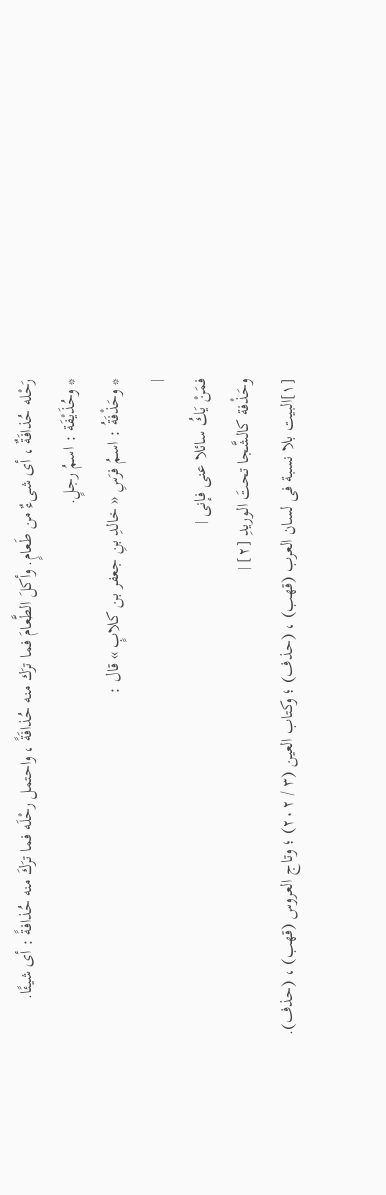رَحْله حُذافَةٌ ، أى شىءٌ من طَعامٍ. وأكلَ الطَّعامَ فما ترَك منه حُذافَةً ، واحتمل رحْلَه فما ترَكَ منه حُذافةً : أى شيئًا.
* وحُذَيْفَة : اسمُ رجلٍ.
* وحَذْفَةُ : اسمُ فرَسِ « خالدِ بنِ جعفر بن كلابٍ » قال :
|
فمَنْ يَكُ سائلا عنى فإنى |
وحَذْفة كالشَّجا تحتَ الوريدِ [٢] |
[١]البيت بلا نسبة فى لسان العرب (قهب) ، (حذف) ؛ وكتاب العين (٣ / ٢٠٢) ؛ وتاج العروس (قهب) ، (حذف).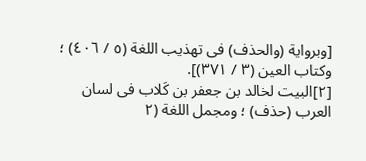[وبرواية (والحذف) فى تهذيب اللغة (٥ / ٤٠٦) ؛ وكتاب العين (٣ / ٣٧١)].
[٢]البيت لخالد بن جعفر بن كَلاب فى لسان العرب (حذف) ؛ ومجمل اللغة (٢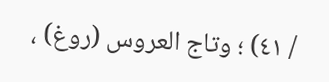/ ٤١) ؛ وتاج العروس (روغ) ،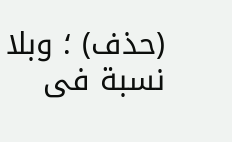(حذف) ؛ وبلا نسبة فى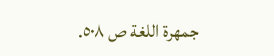جمهرة اللغة ص ٥٠٨.